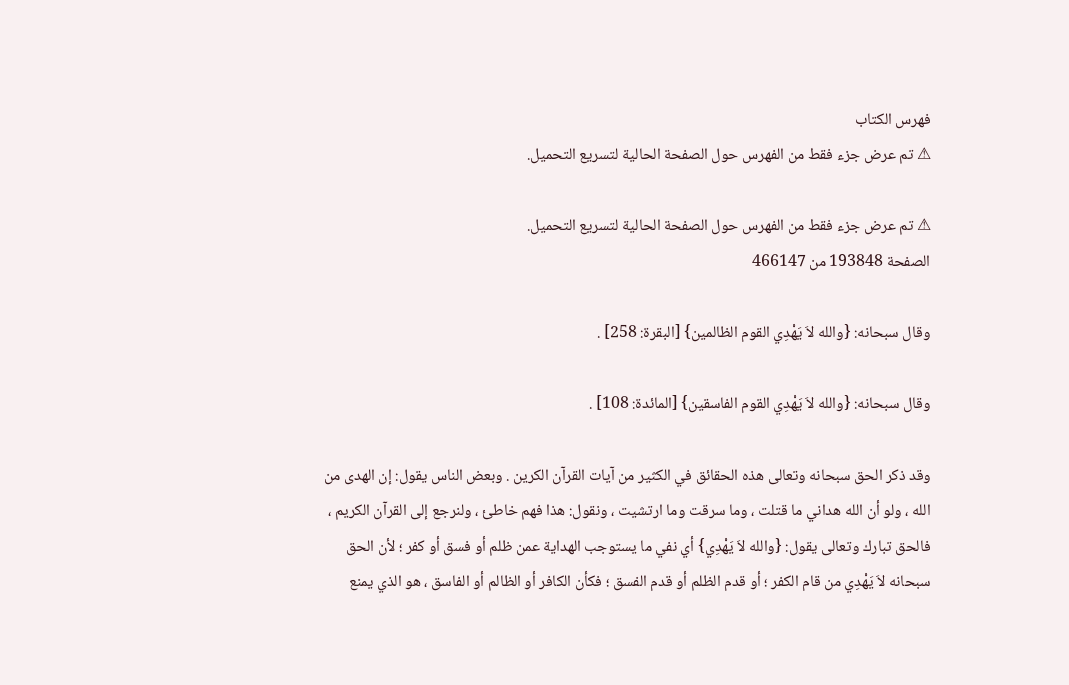فهرس الكتاب
⚠ تم عرض جزء فقط من الفهرس حول الصفحة الحالية لتسريع التحميل.

⚠ تم عرض جزء فقط من الفهرس حول الصفحة الحالية لتسريع التحميل.
الصفحة 193848 من 466147

وقال سبحانه: {والله لاَ يَهْدِي القوم الظالمين} [البقرة: 258] .

وقال سبحانه: {والله لاَ يَهْدِي القوم الفاسقين} [المائدة: 108] .

وقد ذكر الحق سبحانه وتعالى هذه الحقائق في الكثير من آيات القرآن الكرين . وبعض الناس يقول: إن الهدى من الله ، ولو أن الله هداني ما قتلت ، وما سرقت وما ارتشيت ، ونقول: هذا فهم خاطئ ، ولنرجع إلى القرآن الكريم ، فالحق تبارك وتعالى يقول: {والله لاَ يَهْدِي} أي نفي ما يستوجب الهداية عمن ظلم أو فسق أو كفر ؛ لأن الحق سبحانه لاَ يَهْدِي من قام الكفر ؛ أو قدم الظلم أو قدم الفسق ؛ فكأن الكافر أو الظالم أو الفاسق ، هو الذي يمنع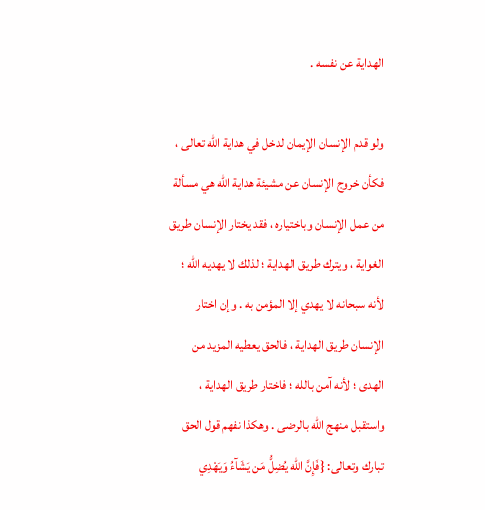الهداية عن نفسه .

ولو قدم الإنسان الإيمان لدخل في هداية الله تعالى ، فكأن خروج الإنسان عن مشيئة هداية الله هي مسألة من عمل الإنسان وباختياره ، فقد يختار الإنسان طريق الغواية ، ويترك طريق الهداية ؛ لذلك لا يهديه الله ؛ لأنه سبحانه لا يهدي إلا المؤمن به . وإن اختار الإنسان طريق الهداية ، فالحق يعطيه المزيد من الهدى ؛ لأنه آمن بالله ؛ فاختار طريق الهداية ، واستقبل منهج الله بالرضى . وهكذا نفهم قول الحق تبارك وتعالى: {فَإِنَّ الله يُضِلُّ مَن يَشَآءُ وَيَهْدِي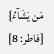مَن يَشَآءُ} [فاطر: 8]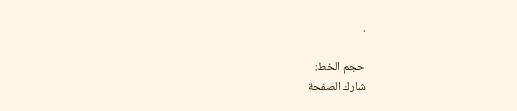.

حجم الخط:
شارك الصفحة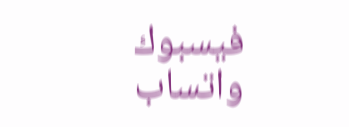فيسبوك واتساب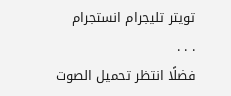تويتر تليجرام انستجرام
. . .
فضلًا انتظر تحميل الصوت